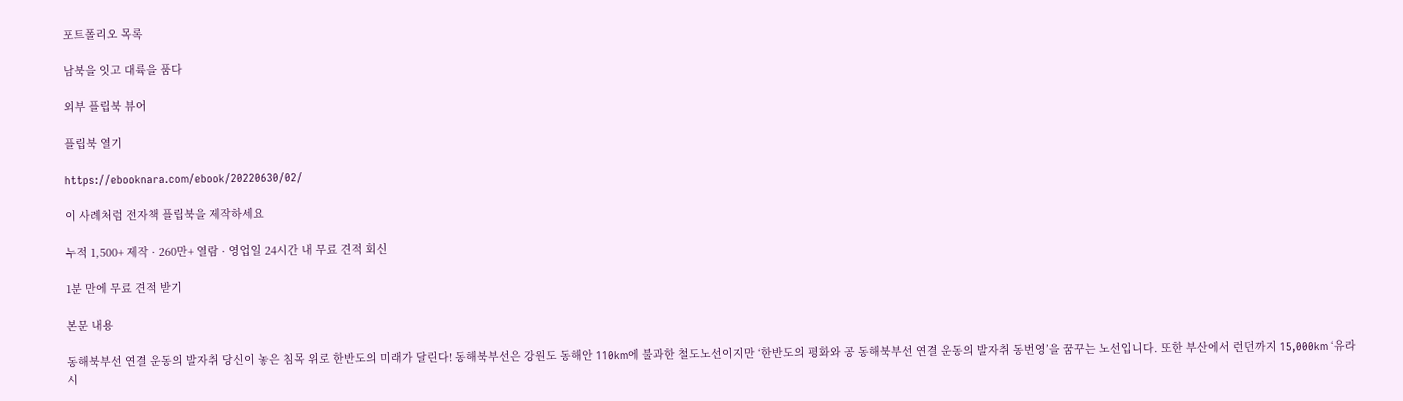포트폴리오 목록

남북을 잇고 대륙을 품다

외부 플립북 뷰어

플립북 열기

https://ebooknara.com/ebook/20220630/02/

이 사례처럼 전자책 플립북을 제작하세요

누적 1,500+ 제작 · 260만+ 열람 · 영업일 24시간 내 무료 견적 회신

1분 만에 무료 견적 받기

본문 내용

동해북부선 연결 운동의 발자취 당신이 놓은 침목 위로 한반도의 미래가 달린다! 동해북부선은 강원도 동해안 110km에 불과한 철도노선이지만 ‘한반도의 평화와 공 동해북부선 연결 운동의 발자취 동번영’을 꿈꾸는 노선입니다. 또한 부산에서 런던까지 15,000km ‘유라시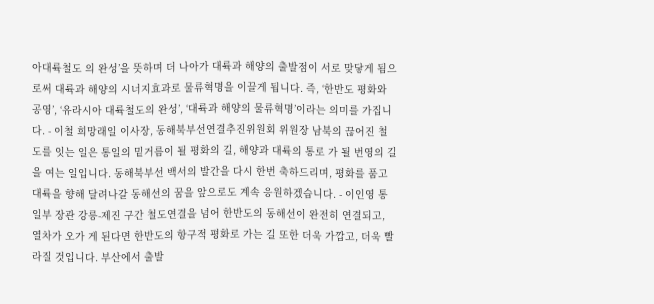아대륙철도 의 완성’을 뜻하며 더 나아가 대륙과 해양의 출발점이 서로 맞닿게 됨으로써 대륙과 해양의 시너지효과로 물류혁명을 이끌게 됩니다. 즉, ‘한반도 평화와 공영’, ‘유라시아 대륙철도의 완성’, ‘대륙과 해양의 물류혁명’이라는 의미를 가집니다. - 이철 희망래일 이사장, 동해북부선연결추진위원회 위원장 남북의 끊어진 철도를 잇는 일은 통일의 밑거름이 될 평화의 길, 해양과 대륙의 통로 가 될 번영의 길을 여는 일입니다. 동해북부선 백서의 발간을 다시 한번 축하드리며, 평화를 품고 대륙을 향해 달려나갈 동해선의 꿈을 앞으로도 계속 응원하겠습니다. - 이인영 통일부 장관 강릉-제진 구간 철도연결을 넘어 한반도의 동해선이 완전히 연결되고, 열차가 오가 게 된다면 한반도의 항구적 평화로 가는 길 또한 더욱 가깝고, 더욱 빨라질 것입니다. 부산에서 출발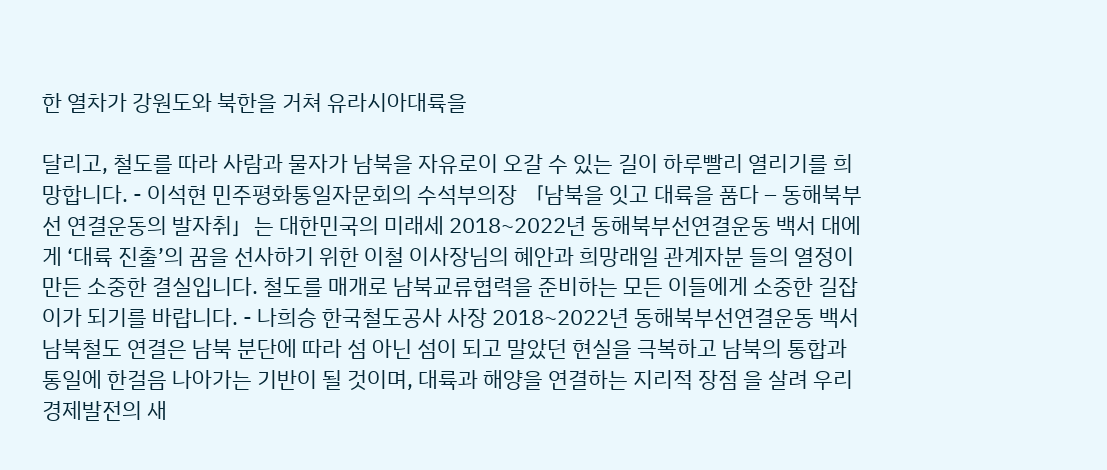한 열차가 강원도와 북한을 거쳐 유라시아대륙을

달리고, 철도를 따라 사람과 물자가 남북을 자유로이 오갈 수 있는 길이 하루빨리 열리기를 희망합니다. - 이석현 민주평화통일자문회의 수석부의장 「남북을 잇고 대륙을 품다 – 동해북부선 연결운동의 발자취」는 대한민국의 미래세 2018~2022년 동해북부선연결운동 백서 대에게 ‘대륙 진출’의 꿈을 선사하기 위한 이철 이사장님의 혜안과 희망래일 관계자분 들의 열정이 만든 소중한 결실입니다. 철도를 매개로 남북교류협력을 준비하는 모든 이들에게 소중한 길잡이가 되기를 바랍니다. - 나희승 한국철도공사 사장 2018~2022년 동해북부선연결운동 백서 남북철도 연결은 남북 분단에 따라 섬 아닌 섬이 되고 말았던 현실을 극복하고 남북의 통합과 통일에 한걸음 나아가는 기반이 될 것이며, 대륙과 해양을 연결하는 지리적 장점 을 살려 우리 경제발전의 새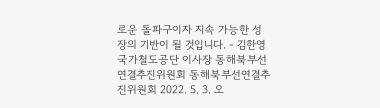로운 돌파구이자 지속 가능한 성장의 기반이 될 것입니다. - 김한영 국가철도공단 이사장 동해북부선연결추진위원회 동해북부선연결추진위원회 2022. 5. 3. 오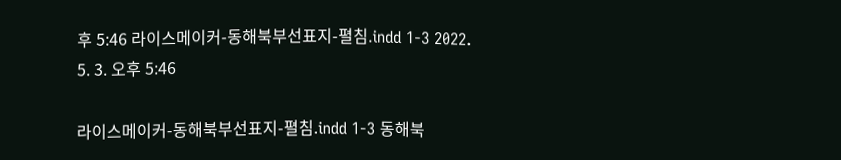후 5:46 라이스메이커-동해북부선표지-펼침.indd 1-3 2022. 5. 3. 오후 5:46

라이스메이커-동해북부선표지-펼침.indd 1-3 동해북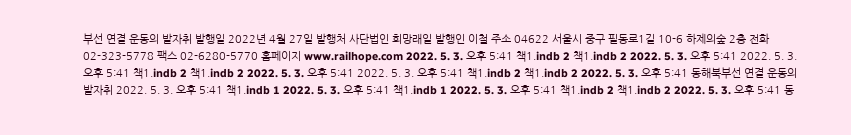부선 연결 운동의 발자취 발행일 2022년 4월 27일 발행처 사단법인 희망래일 발행인 이철 주소 04622 서울시 중구 필동로1길 10-6 하제의숲 2층 전화 02-323-5778 팩스 02-6280-5770 홈페이지 www.railhope.com 2022. 5. 3. 오후 5:41 책1.indb 2 책1.indb 2 2022. 5. 3. 오후 5:41 2022. 5. 3. 오후 5:41 책1.indb 2 책1.indb 2 2022. 5. 3. 오후 5:41 2022. 5. 3. 오후 5:41 책1.indb 2 책1.indb 2 2022. 5. 3. 오후 5:41 동해북부선 연결 운동의 발자취 2022. 5. 3. 오후 5:41 책1.indb 1 2022. 5. 3. 오후 5:41 책1.indb 1 2022. 5. 3. 오후 5:41 책1.indb 2 책1.indb 2 2022. 5. 3. 오후 5:41 동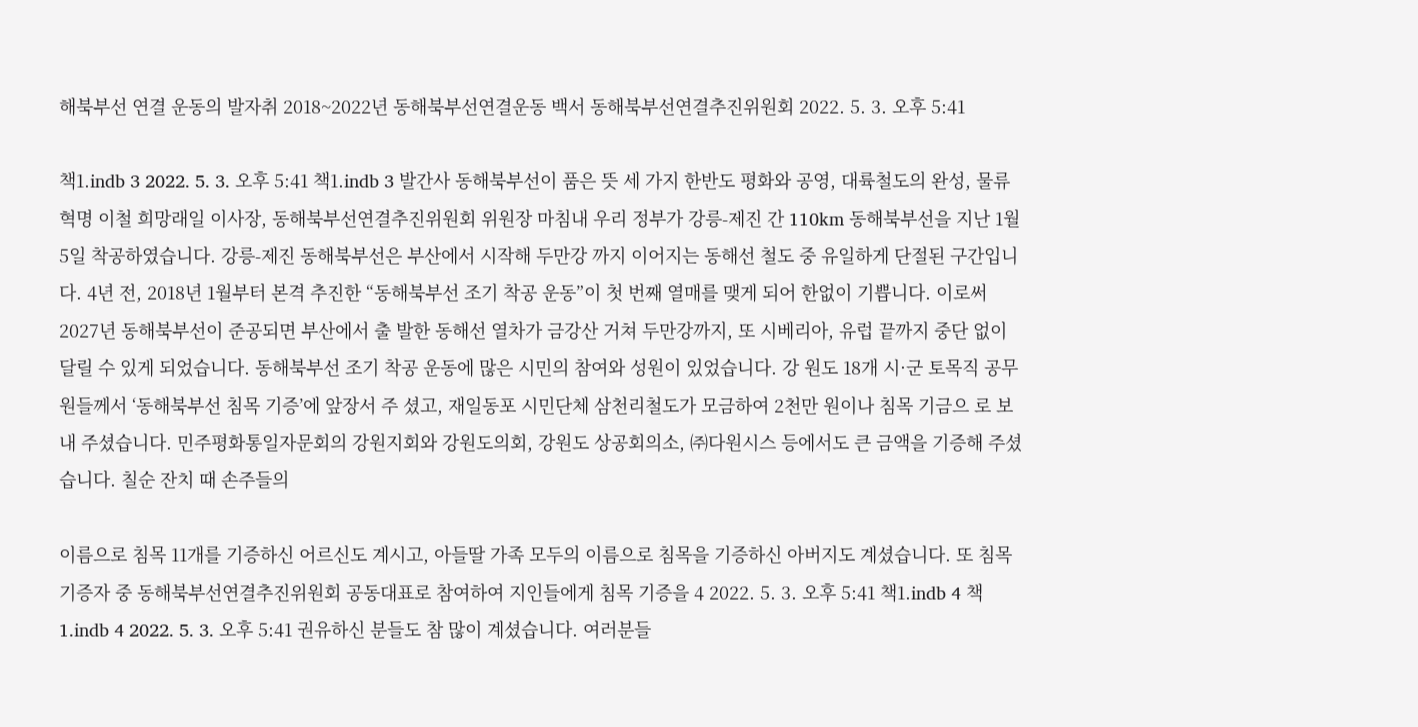해북부선 연결 운동의 발자취 2018~2022년 동해북부선연결운동 백서 동해북부선연결추진위원회 2022. 5. 3. 오후 5:41

책1.indb 3 2022. 5. 3. 오후 5:41 책1.indb 3 발간사 동해북부선이 품은 뜻 세 가지 한반도 평화와 공영, 대륙철도의 완성, 물류혁명 이철 희망래일 이사장, 동해북부선연결추진위원회 위원장 마침내 우리 정부가 강릉-제진 간 110km 동해북부선을 지난 1월 5일 착공하였습니다. 강릉-제진 동해북부선은 부산에서 시작해 두만강 까지 이어지는 동해선 철도 중 유일하게 단절된 구간입니다. 4년 전, 2018년 1월부터 본격 추진한 “동해북부선 조기 착공 운동”이 첫 번째 열매를 맺게 되어 한없이 기쁩니다. 이로써 2027년 동해북부선이 준공되면 부산에서 출 발한 동해선 열차가 금강산 거쳐 두만강까지, 또 시베리아, 유럽 끝까지 중단 없이 달릴 수 있게 되었습니다. 동해북부선 조기 착공 운동에 많은 시민의 참여와 성원이 있었습니다. 강 원도 18개 시·군 토목직 공무원들께서 ‘동해북부선 침목 기증’에 앞장서 주 셨고, 재일동포 시민단체 삼천리철도가 모금하여 2천만 원이나 침목 기금으 로 보내 주셨습니다. 민주평화통일자문회의 강원지회와 강원도의회, 강원도 상공회의소, ㈜다원시스 등에서도 큰 금액을 기증해 주셨습니다. 칠순 잔치 때 손주들의

이름으로 침목 11개를 기증하신 어르신도 계시고, 아들딸 가족 모두의 이름으로 침목을 기증하신 아버지도 계셨습니다. 또 침목 기증자 중 동해북부선연결추진위원회 공동대표로 참여하여 지인들에게 침목 기증을 4 2022. 5. 3. 오후 5:41 책1.indb 4 책1.indb 4 2022. 5. 3. 오후 5:41 권유하신 분들도 참 많이 계셨습니다. 여러분들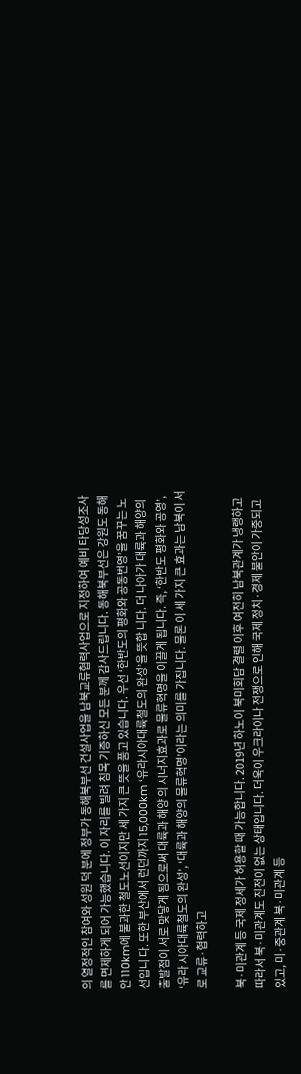의 열정적인 참여와 성원 덕 분에 정부가 동해북부선 건설사업을 남북교류협력사업으로 지정하여 예비 타당성조사를 면제하게 되어 가능했습니다. 이 자리를 빌려 침목 기증하신 모든 분께 감사드립니다. 동해북부선은 강원도 동해안 110km에 불과한 철도노선이지만 세 가지 큰 뜻을 품고 있습니다. 우선 ‘한반도의 평화와 공동번영’을 꿈꾸는 노선입니 다. 또한 부산에서 런던까지 15,000km ‘유라시아대륙철도의 완성’을 뜻합 니다. 더 나아가 대륙과 해양의 출발점이 서로 맞닿게 됨으로써 대륙과 해양 의 시너지효과로 물류혁명을 이끌게 됩니다. 즉, ‘한반도 평화와 공영’, ‘유라 시아대륙철도의 완성’, ‘대륙과 해양의 물류혁명’이라는 의미를 가집니다. 물론 이 세 가지 큰 효과는 남북이 서로 교류·협력하고

북·미관계 등 국제 정세가 허용할 때 가능합니다. 2019년 하노이 북미회담 결렬 이후 여전히 남북관계가 냉랭하고 따라서 북·미관계도 진전이 없는 상태입니다. 더욱이 우크라이나 전쟁으로 인해 국제 정치·경제 불안이 가중되고 있고, 미·중관계 북·미관계 등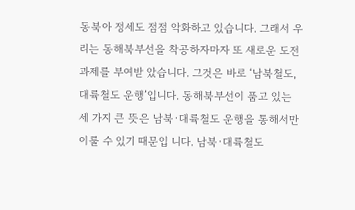동북아 정세도 점점 악화하고 있습니다. 그래서 우리는 동해북부선을 착공하자마자 또 새로운 도전과제를 부여받 았습니다. 그것은 바로 ‘남북철도, 대륙철도 운행’입니다. 동해북부선이 품고 있는 세 가지 큰 뜻은 남북·대륙철도 운행을 통해서만 이룰 수 있기 때문입 니다. 남북·대륙철도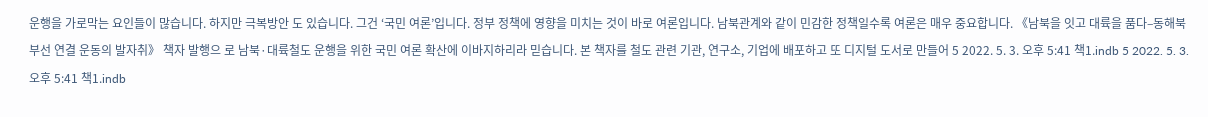운행을 가로막는 요인들이 많습니다. 하지만 극복방안 도 있습니다. 그건 ‘국민 여론’입니다. 정부 정책에 영향을 미치는 것이 바로 여론입니다. 남북관계와 같이 민감한 정책일수록 여론은 매우 중요합니다. 《남북을 잇고 대륙을 품다–동해북부선 연결 운동의 발자취》 책자 발행으 로 남북·대륙철도 운행을 위한 국민 여론 확산에 이바지하리라 믿습니다. 본 책자를 철도 관련 기관, 연구소, 기업에 배포하고 또 디지털 도서로 만들어 5 2022. 5. 3. 오후 5:41 책1.indb 5 2022. 5. 3. 오후 5:41 책1.indb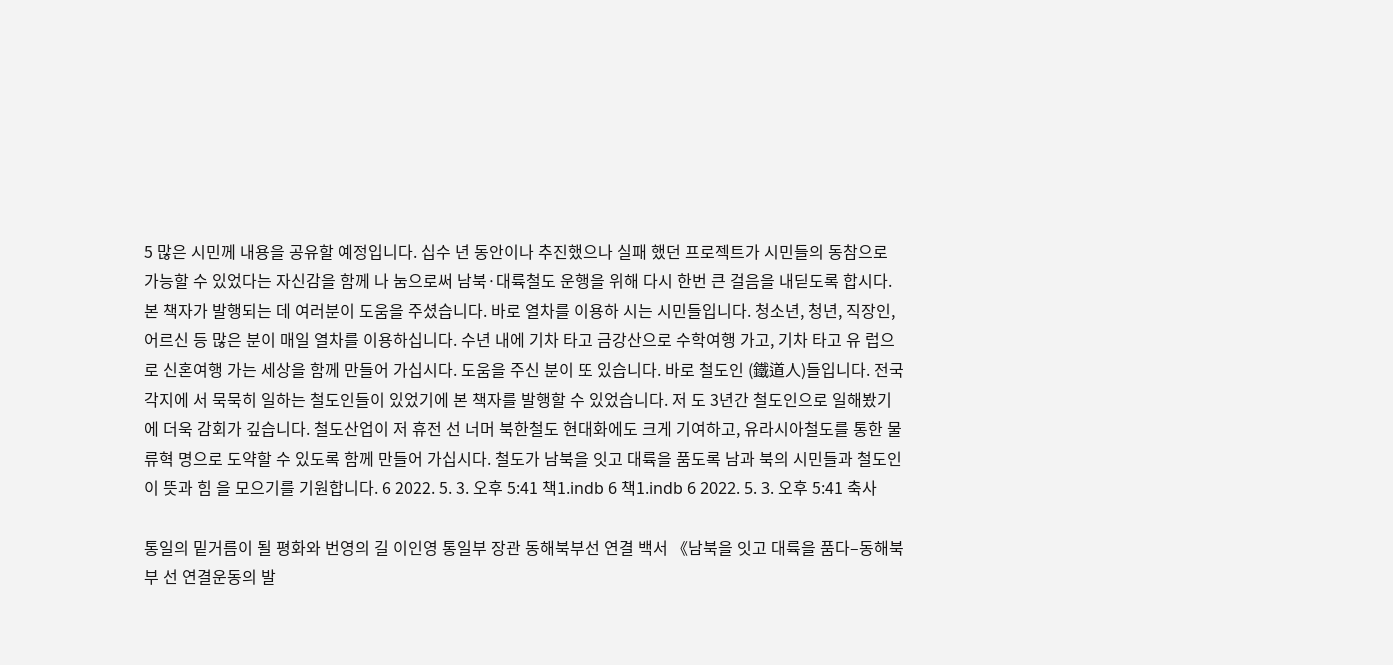5 많은 시민께 내용을 공유할 예정입니다. 십수 년 동안이나 추진했으나 실패 했던 프로젝트가 시민들의 동참으로 가능할 수 있었다는 자신감을 함께 나 눔으로써 남북·대륙철도 운행을 위해 다시 한번 큰 걸음을 내딛도록 합시다. 본 책자가 발행되는 데 여러분이 도움을 주셨습니다. 바로 열차를 이용하 시는 시민들입니다. 청소년, 청년, 직장인, 어르신 등 많은 분이 매일 열차를 이용하십니다. 수년 내에 기차 타고 금강산으로 수학여행 가고, 기차 타고 유 럽으로 신혼여행 가는 세상을 함께 만들어 가십시다. 도움을 주신 분이 또 있습니다. 바로 철도인 (鐵道人)들입니다. 전국 각지에 서 묵묵히 일하는 철도인들이 있었기에 본 책자를 발행할 수 있었습니다. 저 도 3년간 철도인으로 일해봤기에 더욱 감회가 깊습니다. 철도산업이 저 휴전 선 너머 북한철도 현대화에도 크게 기여하고, 유라시아철도를 통한 물류혁 명으로 도약할 수 있도록 함께 만들어 가십시다. 철도가 남북을 잇고 대륙을 품도록 남과 북의 시민들과 철도인이 뜻과 힘 을 모으기를 기원합니다. 6 2022. 5. 3. 오후 5:41 책1.indb 6 책1.indb 6 2022. 5. 3. 오후 5:41 축사

통일의 밑거름이 될 평화와 번영의 길 이인영 통일부 장관 동해북부선 연결 백서 《남북을 잇고 대륙을 품다–동해북부 선 연결운동의 발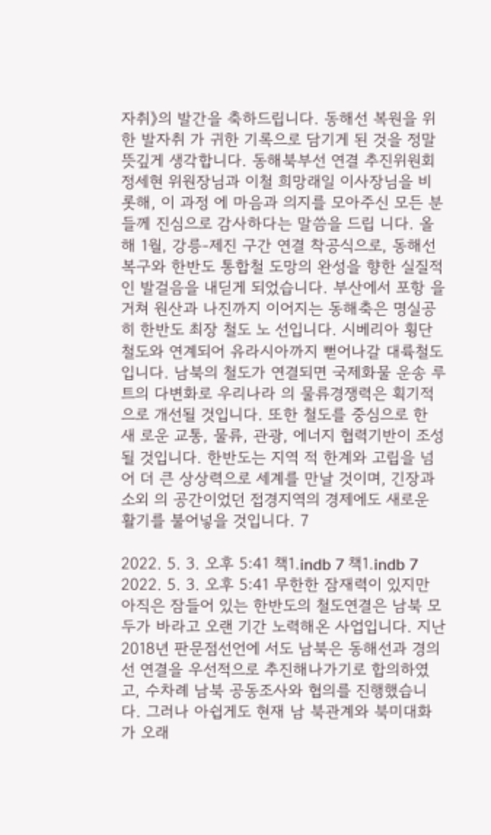자취》의 발간을 축하드립니다. 동해선 복원을 위한 발자취 가 귀한 기록으로 담기게 된 것을 정말 뜻깊게 생각합니다. 동해북부선 연결 추진위원회 정세현 위원장님과 이철 희망래일 이사장님을 비롯해, 이 과정 에 마음과 의지를 모아주신 모든 분들께 진심으로 감사하다는 말씀을 드립 니다. 올해 1월, 강릉-제진 구간 연결 착공식으로, 동해선 복구와 한반도 통합철 도망의 완성을 향한 실질적인 발걸음을 내딛게 되었습니다. 부산에서 포항 을 거쳐 원산과 나진까지 이어지는 동해축은 명실공히 한반도 최장 철도 노 선입니다. 시베리아 횡단철도와 연계되어 유라시아까지 뻗어나갈 대륙철도 입니다. 남북의 철도가 연결되면 국제화물 운송 루트의 다변화로 우리나라 의 물류경쟁력은 획기적으로 개선될 것입니다. 또한 철도를 중심으로 한 새 로운 교통, 물류, 관광, 에너지 협력기반이 조성될 것입니다. 한반도는 지역 적 한계와 고립을 넘어 더 큰 상상력으로 세계를 만날 것이며, 긴장과 소외 의 공간이었던 접경지역의 경제에도 새로운 활기를 불어넣을 것입니다. 7

2022. 5. 3. 오후 5:41 책1.indb 7 책1.indb 7 2022. 5. 3. 오후 5:41 무한한 잠재력이 있지만 아직은 잠들어 있는 한반도의 철도연결은 남북 모두가 바라고 오랜 기간 노력해온 사업입니다. 지난 2018년 판문점선언에 서도 남북은 동해선과 경의선 연결을 우선적으로 추진해나가기로 합의하였 고, 수차례 남북 공동조사와 협의를 진행했습니다. 그러나 아쉽게도 현재 남 북관계와 북미대화가 오래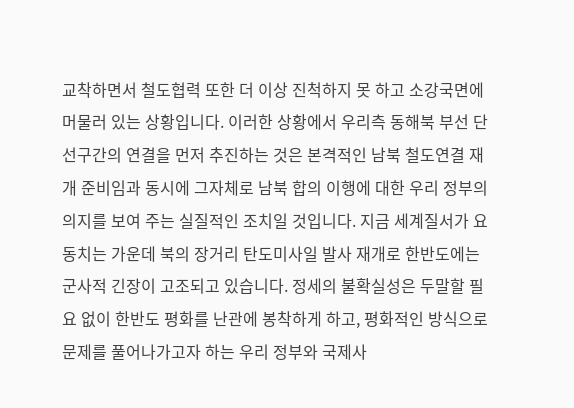교착하면서 철도협력 또한 더 이상 진척하지 못 하고 소강국면에 머물러 있는 상황입니다. 이러한 상황에서 우리측 동해북 부선 단선구간의 연결을 먼저 추진하는 것은 본격적인 남북 철도연결 재개 준비임과 동시에 그자체로 남북 합의 이행에 대한 우리 정부의 의지를 보여 주는 실질적인 조치일 것입니다. 지금 세계질서가 요동치는 가운데 북의 장거리 탄도미사일 발사 재개로 한반도에는 군사적 긴장이 고조되고 있습니다. 정세의 불확실성은 두말할 필요 없이 한반도 평화를 난관에 봉착하게 하고, 평화적인 방식으로 문제를 풀어나가고자 하는 우리 정부와 국제사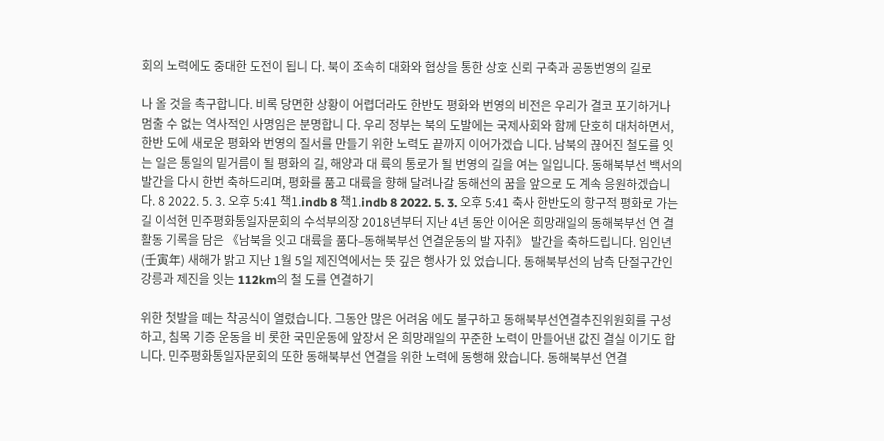회의 노력에도 중대한 도전이 됩니 다. 북이 조속히 대화와 협상을 통한 상호 신뢰 구축과 공동번영의 길로

나 올 것을 촉구합니다. 비록 당면한 상황이 어렵더라도 한반도 평화와 번영의 비전은 우리가 결코 포기하거나 멈출 수 없는 역사적인 사명임은 분명합니 다. 우리 정부는 북의 도발에는 국제사회와 함께 단호히 대처하면서, 한반 도에 새로운 평화와 번영의 질서를 만들기 위한 노력도 끝까지 이어가겠습 니다. 남북의 끊어진 철도를 잇는 일은 통일의 밑거름이 될 평화의 길, 해양과 대 륙의 통로가 될 번영의 길을 여는 일입니다. 동해북부선 백서의 발간을 다시 한번 축하드리며, 평화를 품고 대륙을 향해 달려나갈 동해선의 꿈을 앞으로 도 계속 응원하겠습니다. 8 2022. 5. 3. 오후 5:41 책1.indb 8 책1.indb 8 2022. 5. 3. 오후 5:41 축사 한반도의 항구적 평화로 가는 길 이석현 민주평화통일자문회의 수석부의장 2018년부터 지난 4년 동안 이어온 희망래일의 동해북부선 연 결 활동 기록을 담은 《남북을 잇고 대륙을 품다–동해북부선 연결운동의 발 자취》 발간을 축하드립니다. 임인년 (壬寅年) 새해가 밝고 지난 1월 5일 제진역에서는 뜻 깊은 행사가 있 었습니다. 동해북부선의 남측 단절구간인 강릉과 제진을 잇는 112km의 철 도를 연결하기

위한 첫발을 떼는 착공식이 열렸습니다. 그동안 많은 어려움 에도 불구하고 동해북부선연결추진위원회를 구성하고, 침목 기증 운동을 비 롯한 국민운동에 앞장서 온 희망래일의 꾸준한 노력이 만들어낸 값진 결실 이기도 합니다. 민주평화통일자문회의 또한 동해북부선 연결을 위한 노력에 동행해 왔습니다. 동해북부선 연결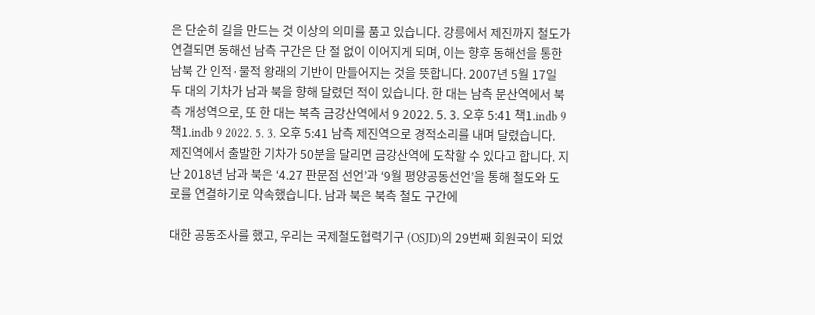은 단순히 길을 만드는 것 이상의 의미를 품고 있습니다. 강릉에서 제진까지 철도가 연결되면 동해선 남측 구간은 단 절 없이 이어지게 되며, 이는 향후 동해선을 통한 남북 간 인적·물적 왕래의 기반이 만들어지는 것을 뜻합니다. 2007년 5월 17일 두 대의 기차가 남과 북을 향해 달렸던 적이 있습니다. 한 대는 남측 문산역에서 북측 개성역으로, 또 한 대는 북측 금강산역에서 9 2022. 5. 3. 오후 5:41 책1.indb 9 책1.indb 9 2022. 5. 3. 오후 5:41 남측 제진역으로 경적소리를 내며 달렸습니다. 제진역에서 출발한 기차가 50분을 달리면 금강산역에 도착할 수 있다고 합니다. 지난 2018년 남과 북은 ‘4.27 판문점 선언’과 ‘9월 평양공동선언’을 통해 철도와 도로를 연결하기로 약속했습니다. 남과 북은 북측 철도 구간에

대한 공동조사를 했고, 우리는 국제철도협력기구 (OSJD)의 29번째 회원국이 되었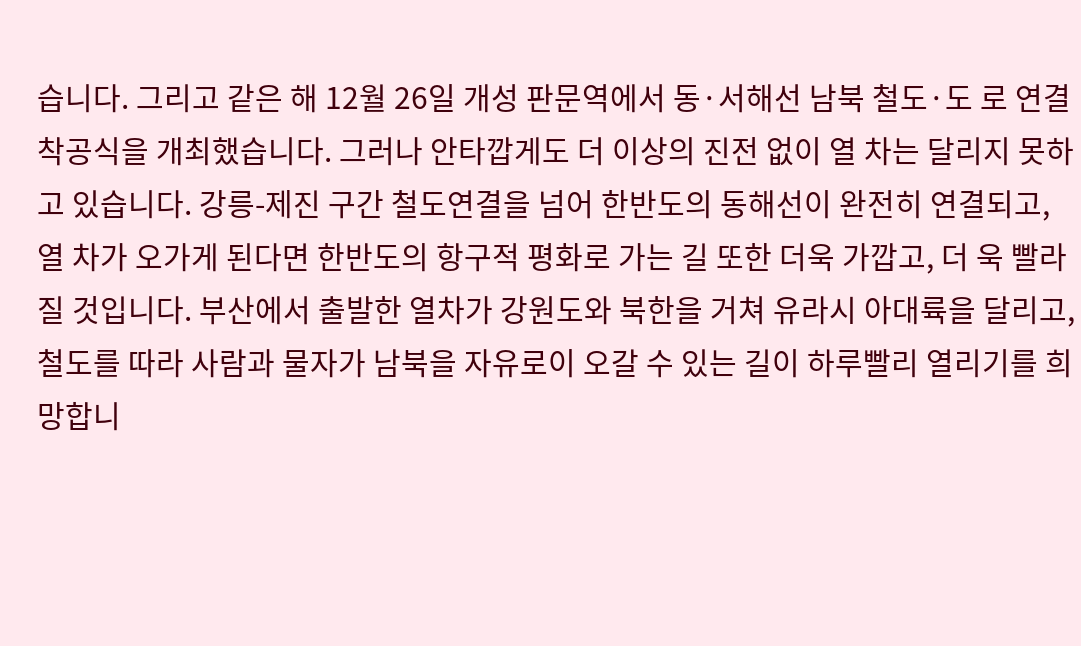습니다. 그리고 같은 해 12월 26일 개성 판문역에서 동·서해선 남북 철도·도 로 연결 착공식을 개최했습니다. 그러나 안타깝게도 더 이상의 진전 없이 열 차는 달리지 못하고 있습니다. 강릉-제진 구간 철도연결을 넘어 한반도의 동해선이 완전히 연결되고, 열 차가 오가게 된다면 한반도의 항구적 평화로 가는 길 또한 더욱 가깝고, 더 욱 빨라질 것입니다. 부산에서 출발한 열차가 강원도와 북한을 거쳐 유라시 아대륙을 달리고, 철도를 따라 사람과 물자가 남북을 자유로이 오갈 수 있는 길이 하루빨리 열리기를 희망합니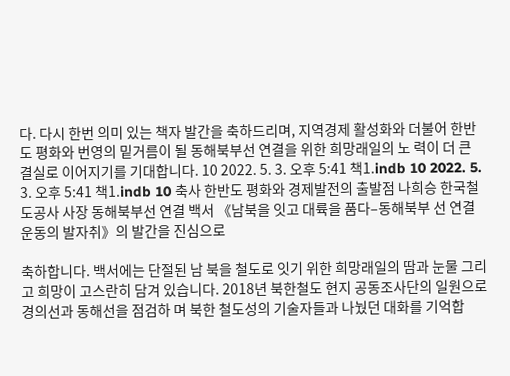다. 다시 한번 의미 있는 책자 발간을 축하드리며, 지역경제 활성화와 더불어 한반도 평화와 번영의 밑거름이 될 동해북부선 연결을 위한 희망래일의 노 력이 더 큰 결실로 이어지기를 기대합니다. 10 2022. 5. 3. 오후 5:41 책1.indb 10 2022. 5. 3. 오후 5:41 책1.indb 10 축사 한반도 평화와 경제발전의 출발점 나희승 한국철도공사 사장 동해북부선 연결 백서 《남북을 잇고 대륙을 품다–동해북부 선 연결운동의 발자취》의 발간을 진심으로

축하합니다. 백서에는 단절된 남 북을 철도로 잇기 위한 희망래일의 땀과 눈물 그리고 희망이 고스란히 담겨 있습니다. 2018년 북한철도 현지 공동조사단의 일원으로 경의선과 동해선을 점검하 며 북한 철도성의 기술자들과 나눴던 대화를 기억합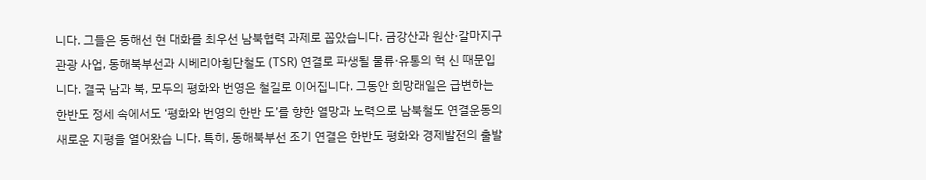니다. 그들은 동해선 현 대화를 최우선 남북협력 과제로 꼽았습니다. 금강산과 원산·갈마지구 관광 사업, 동해북부선과 시베리아횡단철도 (TSR) 연결로 파생될 물류·유통의 혁 신 때문입니다. 결국 남과 북, 모두의 평화와 번영은 철길로 이어집니다. 그동안 희망래일은 급변하는 한반도 정세 속에서도 ‘평화와 번영의 한반 도’를 향한 열망과 노력으로 남북철도 연결운동의 새로운 지평을 열어왔습 니다. 특히, 동해북부선 조기 연결은 한반도 평화와 경제발전의 출발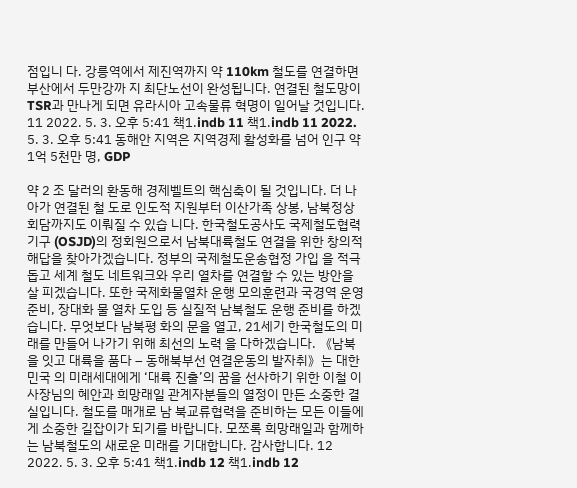점입니 다. 강릉역에서 제진역까지 약 110km 철도를 연결하면 부산에서 두만강까 지 최단노선이 완성됩니다. 연결된 철도망이 TSR과 만나게 되면 유라시아 고속물류 혁명이 일어날 것입니다. 11 2022. 5. 3. 오후 5:41 책1.indb 11 책1.indb 11 2022. 5. 3. 오후 5:41 동해안 지역은 지역경제 활성화를 넘어 인구 약 1억 5천만 명, GDP

약 2 조 달러의 환동해 경제벨트의 핵심축이 될 것입니다. 더 나아가 연결된 철 도로 인도적 지원부터 이산가족 상봉, 남북정상회담까지도 이뤄질 수 있습 니다. 한국철도공사도 국제철도협력기구 (OSJD)의 정회원으로서 남북대륙철도 연결을 위한 창의적 해답을 찾아가겠습니다. 정부의 국제철도운송협정 가입 을 적극 돕고 세계 철도 네트워크와 우리 열차를 연결할 수 있는 방안을 살 피겠습니다. 또한 국제화물열차 운행 모의훈련과 국경역 운영 준비, 장대화 물 열차 도입 등 실질적 남북철도 운행 준비를 하겠습니다. 무엇보다 남북평 화의 문을 열고, 21세기 한국철도의 미래를 만들어 나가기 위해 최선의 노력 을 다하겠습니다. 《남북을 잇고 대륙을 품다 – 동해북부선 연결운동의 발자취》는 대한민국 의 미래세대에게 ‘대륙 진출’의 꿈을 선사하기 위한 이철 이사장님의 혜안과 희망래일 관계자분들의 열정이 만든 소중한 결실입니다. 철도를 매개로 남 북교류협력을 준비하는 모든 이들에게 소중한 길잡이가 되기를 바랍니다. 모쪼록 희망래일과 함께하는 남북철도의 새로운 미래를 기대합니다. 감사합니다. 12 2022. 5. 3. 오후 5:41 책1.indb 12 책1.indb 12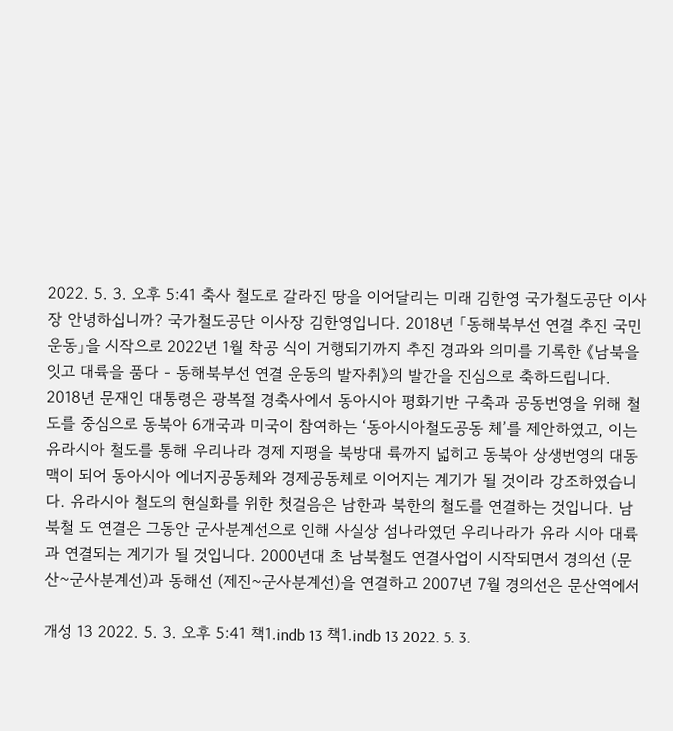2022. 5. 3. 오후 5:41 축사 철도로 갈라진 땅을 이어달리는 미래 김한영 국가철도공단 이사장 안녕하십니까? 국가철도공단 이사장 김한영입니다. 2018년 「동해북부선 연결 추진 국민운동」을 시작으로 2022년 1월 착공 식이 거행되기까지 추진 경과와 의미를 기록한 《남북을 잇고 대륙을 품다 - 동해북부선 연결 운동의 발자취》의 발간을 진심으로 축하드립니다. 2018년 문재인 대통령은 광복절 경축사에서 동아시아 평화기반 구축과 공동번영을 위해 철도를 중심으로 동북아 6개국과 미국이 참여하는 ‘동아시아철도공동 체’를 제안하였고, 이는 유라시아 철도를 통해 우리나라 경제 지평을 북방대 륙까지 넓히고 동북아 상생번영의 대동맥이 되어 동아시아 에너지공동체와 경제공동체로 이어지는 계기가 될 것이라 강조하였습니다. 유라시아 철도의 현실화를 위한 첫걸음은 남한과 북한의 철도를 연결하는 것입니다. 남북철 도 연결은 그동안 군사분계선으로 인해 사실상 섬나라였던 우리나라가 유라 시아 대륙과 연결되는 계기가 될 것입니다. 2000년대 초 남북철도 연결사업이 시작되면서 경의선 (문산~군사분계선)과 동해선 (제진~군사분계선)을 연결하고 2007년 7월 경의선은 문산역에서

개성 13 2022. 5. 3. 오후 5:41 책1.indb 13 책1.indb 13 2022. 5. 3.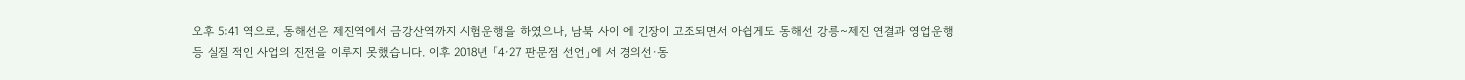오후 5:41 역으로, 동해선은 제진역에서 금강산역까지 시험운행을 하였으나, 남북 사이 에 긴장이 고조되면서 아쉽게도 동해선 강릉~제진 연결과 영업운행 등 실질 적인 사업의 진전을 이루지 못했습니다. 이후 2018년 「4·27 판문점 선언」에 서 경의선·동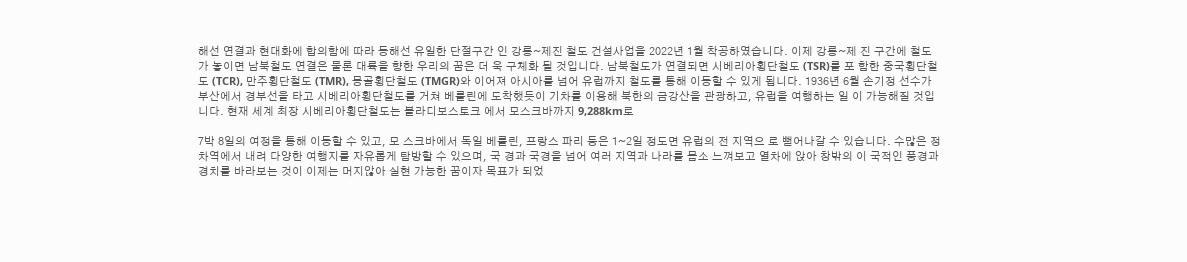해선 연결과 현대화에 합의함에 따라 동해선 유일한 단절구간 인 강릉~제진 철도 건설사업을 2022년 1월 착공하였습니다. 이제 강릉~제 진 구간에 철도가 놓이면 남북철도 연결은 물론 대륙을 향한 우리의 꿈은 더 욱 구체화 될 것입니다. 남북철도가 연결되면 시베리아횡단철도 (TSR)를 포 함한 중국횡단철도 (TCR), 만주횡단철도 (TMR), 몽골횡단철도 (TMGR)와 이어져 아시아를 넘어 유럽까지 철도를 통해 이동할 수 있게 됩니다. 1936년 6월 손기정 선수가 부산에서 경부선을 타고 시베리아횡단철도를 거쳐 베를린에 도착했듯이 기차를 이용해 북한의 금강산을 관광하고, 유럽을 여행하는 일 이 가능해질 것입니다. 현재 세계 최장 시베리아횡단철도는 블라디보스토크 에서 모스크바까지 9,288km로

7박 8일의 여정을 통해 이동할 수 있고, 모 스크바에서 독일 베를린, 프랑스 파리 등은 1~2일 정도면 유럽의 전 지역으 로 뻗어나갈 수 있습니다. 수많은 정차역에서 내려 다양한 여행지를 자유롭게 탐방할 수 있으며, 국 경과 국경을 넘어 여러 지역과 나라를 몸소 느껴보고 열차에 앉아 창밖의 이 국적인 풍경과 경치를 바라보는 것이 이제는 머지않아 실현 가능한 꿈이자 목표가 되었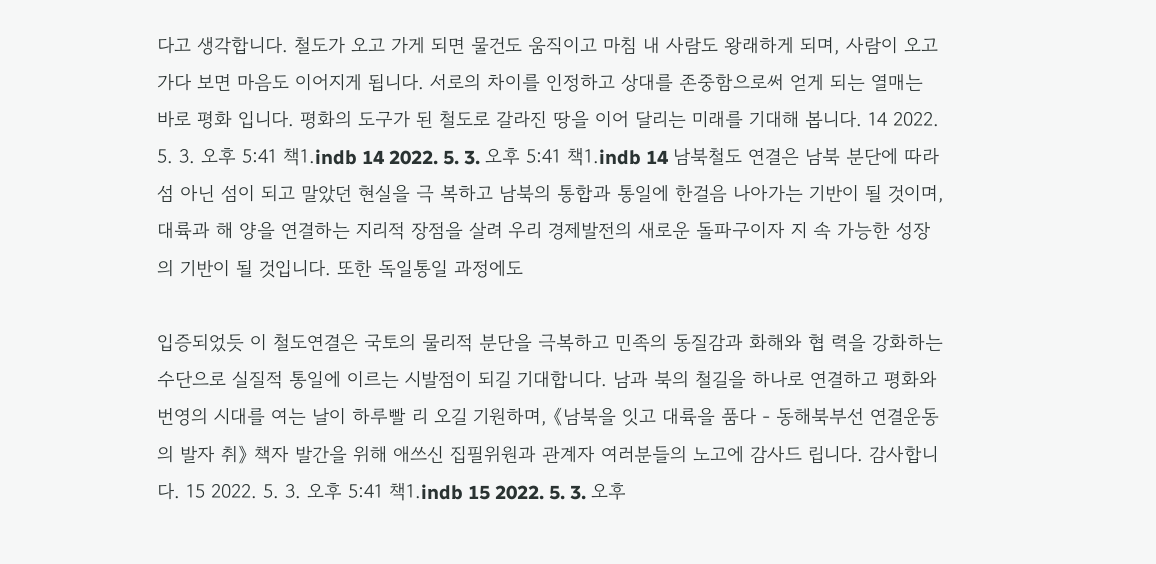다고 생각합니다. 철도가 오고 가게 되면 물건도 움직이고 마침 내 사람도 왕래하게 되며, 사람이 오고 가다 보면 마음도 이어지게 됩니다. 서로의 차이를 인정하고 상대를 존중함으로써 얻게 되는 열매는 바로 평화 입니다. 평화의 도구가 된 철도로 갈라진 땅을 이어 달리는 미래를 기대해 봅니다. 14 2022. 5. 3. 오후 5:41 책1.indb 14 2022. 5. 3. 오후 5:41 책1.indb 14 남북철도 연결은 남북 분단에 따라 섬 아닌 섬이 되고 말았던 현실을 극 복하고 남북의 통합과 통일에 한걸음 나아가는 기반이 될 것이며, 대륙과 해 양을 연결하는 지리적 장점을 살려 우리 경제발전의 새로운 돌파구이자 지 속 가능한 성장의 기반이 될 것입니다. 또한 독일통일 과정에도

입증되었듯 이 철도연결은 국토의 물리적 분단을 극복하고 민족의 동질감과 화해와 협 력을 강화하는 수단으로 실질적 통일에 이르는 시발점이 되길 기대합니다. 남과 북의 철길을 하나로 연결하고 평화와 번영의 시대를 여는 날이 하루빨 리 오길 기원하며, 《남북을 잇고 대륙을 품다 - 동해북부선 연결운동의 발자 취》 책자 발간을 위해 애쓰신 집필위원과 관계자 여러분들의 노고에 감사드 립니다. 감사합니다. 15 2022. 5. 3. 오후 5:41 책1.indb 15 2022. 5. 3. 오후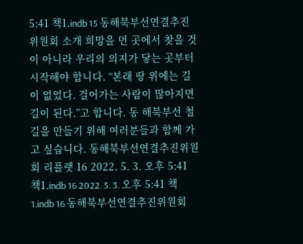5:41 책1.indb 15 동해북부선연결추진위원회 소개 희망을 먼 곳에서 찾을 것이 아니라 우리의 의지가 닿는 곳부터 시작해야 합니다. “본래 땅 위에는 길이 없었다. 걸어가는 사람이 많아지면 길이 된다.”고 합니다. 동 해북부선 철길을 만들기 위해 여러분들과 함께 가고 싶습니다. 동해북부선연결추진위원회 리플랫 16 2022. 5. 3. 오후 5:41 책1.indb 16 2022. 5. 3. 오후 5:41 책1.indb 16 동해북부선연결추진위원회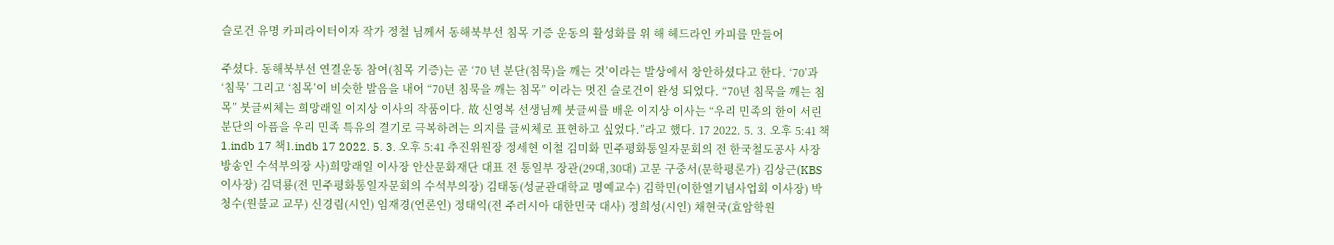슬로건 유명 카피라이터이자 작가 정철 님께서 동해북부선 침목 기증 운동의 활성화를 위 해 헤드라인 카피를 만들어

주셨다. 동해북부선 연결운동 참여(침목 기증)는 곧 ‘70 년 분단(침묵)을 깨는 것’이라는 발상에서 창안하셨다고 한다. ‘70’과 ‘침묵’ 그리고 ‘침목’이 비슷한 발음을 내어 “70년 침묵을 깨는 침목” 이라는 멋진 슬로건이 완성 되었다. “70년 침묵을 깨는 침목” 붓글씨체는 희망래일 이지상 이사의 작품이다. 故 신영복 선생님께 붓글씨를 배운 이지상 이사는 “우리 민족의 한이 서린 분단의 아픔을 우리 민족 특유의 결기로 극복하려는 의지를 글씨체로 표현하고 싶었다.”라고 했다. 17 2022. 5. 3. 오후 5:41 책1.indb 17 책1.indb 17 2022. 5. 3. 오후 5:41 추진위원장 정세현 이철 김미화 민주평화통일자문회의 전 한국철도공사 사장 방송인 수석부의장 사)희망래일 이사장 안산문화재단 대표 전 통일부 장관(29대,30대) 고문 구중서(문학평론가) 김상근(KBS 이사장) 김덕룡(전 민주평화통일자문회의 수석부의장) 김태동(성균관대학교 명예교수) 김학민(이한열기념사업회 이사장) 박청수(원불교 교무) 신경림(시인) 임재경(언론인) 정태익(전 주러시아 대한민국 대사) 정희성(시인) 채현국(효암학원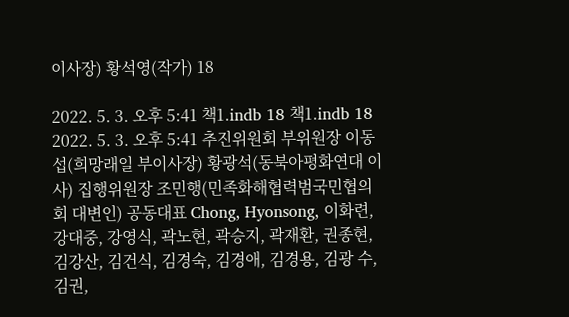이사장) 황석영(작가) 18

2022. 5. 3. 오후 5:41 책1.indb 18 책1.indb 18 2022. 5. 3. 오후 5:41 추진위원회 부위원장 이동섭(희망래일 부이사장) 황광석(동북아평화연대 이사) 집행위원장 조민행(민족화해협력범국민협의회 대변인) 공동대표 Chong, Hyonsong, 이화련, 강대중, 강영식, 곽노현, 곽승지, 곽재환, 권종현, 김강산, 김건식, 김경숙, 김경애, 김경용, 김광 수, 김권,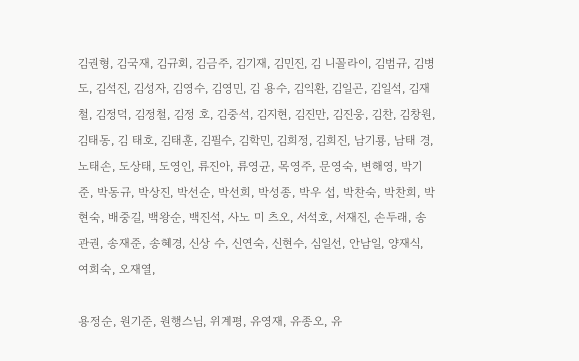김권형, 김국재, 김규회, 김금주, 김기재, 김민진, 김 니꼴라이, 김범규, 김병도, 김석진, 김성자, 김영수, 김영민, 김 용수, 김익환, 김일곤, 김일석, 김재철, 김정덕, 김정철, 김정 호, 김중석, 김지현, 김진만, 김진웅, 김찬, 김창원, 김태동, 김 태호, 김태훈, 김필수, 김학민, 김희정, 김희진, 남기룡, 남태 경, 노태손, 도상태, 도영인, 류진아, 류영균, 목영주, 문영숙, 변해영, 박기준, 박동규, 박상진, 박선순, 박선희, 박성종, 박우 섭, 박찬숙, 박찬희, 박현숙, 배중길, 백왕순, 백진석, 사노 미 츠오, 서석호, 서재진, 손두래, 송관권, 송재준, 송혜경, 신상 수, 신연숙, 신현수, 심일선, 안남일, 양재식, 여희숙, 오재열,

용정순, 원기준, 원행스님, 위계평, 유영재, 유종오, 유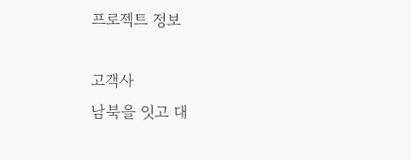프로젝트 정보

고객사
남북을 잇고 대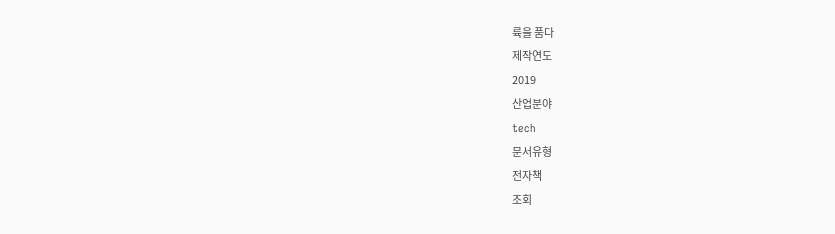륙을 품다
제작연도
2019
산업분야
tech
문서유형
전자책
조회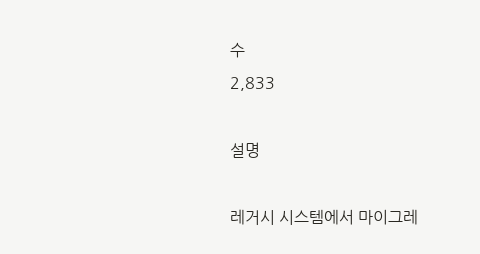수
2,833

설명

레거시 시스템에서 마이그레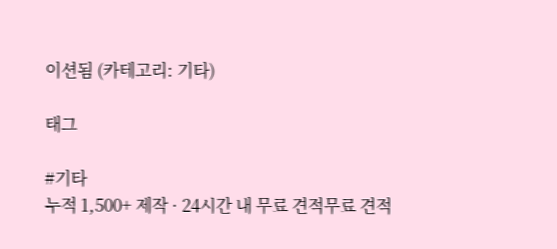이션됨 (카테고리: 기타)

태그

#기타
누적 1,500+ 제작 · 24시간 내 무료 견적무료 견적